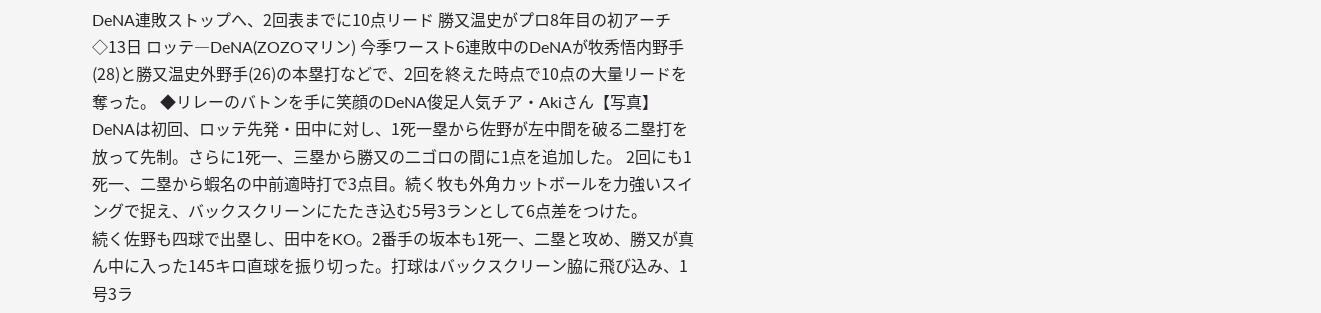DeNA連敗ストップへ、2回表までに10点リード 勝又温史がプロ8年目の初アーチ
◇13日 ロッテ―DeNA(ZOZOマリン) 今季ワースト6連敗中のDeNAが牧秀悟内野手(28)と勝又温史外野手(26)の本塁打などで、2回を終えた時点で10点の大量リードを奪った。 ◆リレーのバトンを手に笑顔のDeNA俊足人気チア・Akiさん【写真】 DeNAは初回、ロッテ先発・田中に対し、1死一塁から佐野が左中間を破る二塁打を放って先制。さらに1死一、三塁から勝又の二ゴロの間に1点を追加した。 2回にも1死一、二塁から蝦名の中前適時打で3点目。続く牧も外角カットボールを力強いスイングで捉え、バックスクリーンにたたき込む5号3ランとして6点差をつけた。
続く佐野も四球で出塁し、田中をKO。2番手の坂本も1死一、二塁と攻め、勝又が真ん中に入った145キロ直球を振り切った。打球はバックスクリーン脇に飛び込み、1号3ラ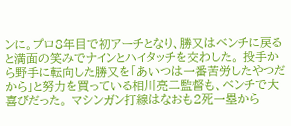ンに。プロ8年目で初アーチとなり、勝又はベンチに戻ると満面の笑みでナインとハイタッチを交わした。 投手から野手に転向した勝又を「あいつは一番苦労したやつだから」と努力を買っている相川亮二監督も、ベンチで大喜びだった。 マシンガン打線はなおも2死一塁から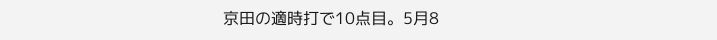京田の適時打で10点目。5月8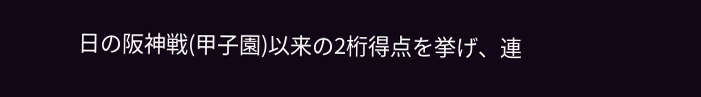日の阪神戦(甲子園)以来の2桁得点を挙げ、連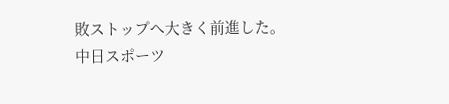敗ストップへ大きく前進した。
中日スポーツ